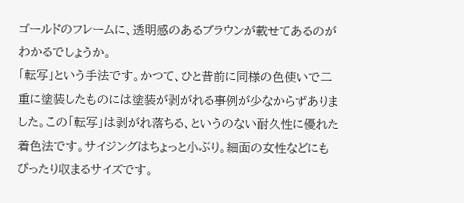ゴールドのフレームに、透明感のあるブラウンが載せてあるのがわかるでしょうか。
「転写」という手法です。かつて、ひと昔前に同様の色使いで二重に塗装したものには塗装が剥がれる事例が少なからずありました。この「転写」は剥がれ落ちる、というのない耐久性に優れた着色法です。サイジングはちょっと小ぶり。細面の女性などにもぴったり収まるサイズです。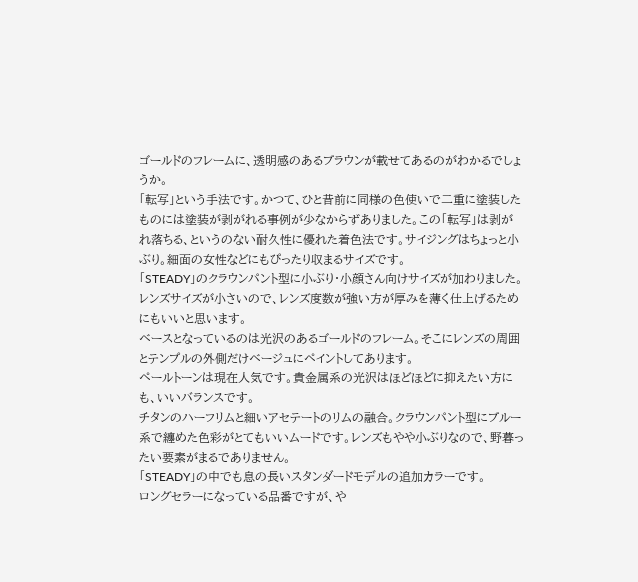ゴールドのフレームに、透明感のあるブラウンが載せてあるのがわかるでしょうか。
「転写」という手法です。かつて、ひと昔前に同様の色使いで二重に塗装したものには塗装が剥がれる事例が少なからずありました。この「転写」は剥がれ落ちる、というのない耐久性に優れた着色法です。サイジングはちょっと小ぶり。細面の女性などにもぴったり収まるサイズです。
「STEADY」のクラウンパント型に小ぶり・小顔さん向けサイズが加わりました。
レンズサイズが小さいので、レンズ度数が強い方が厚みを薄く仕上げるためにもいいと思います。
ベースとなっているのは光沢のあるゴールドのフレーム。そこにレンズの周囲とテンプルの外側だけベージュにペイントしてあります。
ペールトーンは現在人気です。貴金属系の光沢はほどほどに抑えたい方にも、いいバランスです。
チタンのハーフリムと細いアセテートのリムの融合。クラウンパント型にブルー系で纏めた色彩がとてもいいムードです。レンズもやや小ぶりなので、野暮ったい要素がまるでありません。
「STEADY」の中でも息の長いスタンダードモデルの追加カラーです。
ロングセラーになっている品番ですが、や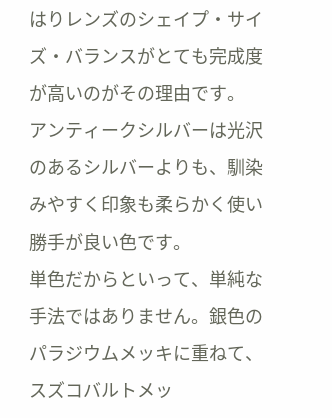はりレンズのシェイプ・サイズ・バランスがとても完成度が高いのがその理由です。
アンティークシルバーは光沢のあるシルバーよりも、馴染みやすく印象も柔らかく使い勝手が良い色です。
単色だからといって、単純な手法ではありません。銀色のパラジウムメッキに重ねて、スズコバルトメッ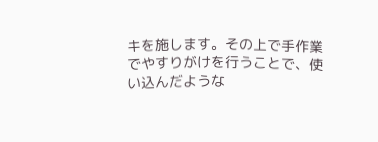キを施します。その上で手作業でやすりがけを行うことで、使い込んだような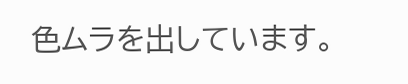色ムラを出しています。